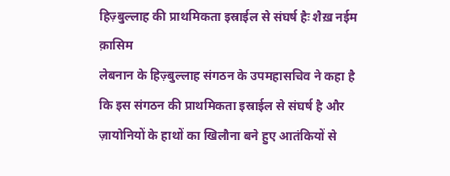हिज़्बुल्लाह की प्राथमिकता इस्राईल से संघर्ष हैः शैख़ नईम क़ासिम
लेबनान के हिज़्बुल्लाह संगठन के उपमहासचिव ने कहा है कि इस संगठन की प्राथमिकता इस्राईल से संघर्ष है और ज़ायोनियों के हाथों का खिलौना बने हुए आतंकियों से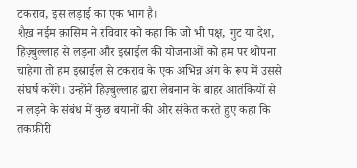टकराव, इस लड़ाई का एक भाग है।
शैख़ नईम क़ासिम ने रविवार को कहा कि जो भी पक्ष, गुट या देश, हिज़्बुल्लाह से लड़ना और इस्राईल की योजनाओं को हम पर थोपना चाहेगा तो हम इस्राईल से टकराव के एक अभिन्न अंग के रूप में उससे संघर्ष करेंगे। उन्होंने हिज़्बुल्लाह द्वारा लेबनान के बाहर आतंकियों से न लड़ने के संबंध में कुछ बयानों की ओर संकेत करते हुए कहा कि तकफ़ीरी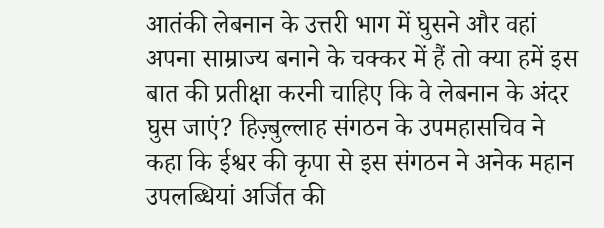आतंकी लेबनान के उत्तरी भाग में घुसने और वहां अपना साम्राज्य बनाने के चक्कर में हैं तो क्या हमें इस बात की प्रतीक्षा करनी चाहिए कि वे लेबनान के अंदर घुस जाएं? हिज़्बुल्लाह संगठन के उपमहासचिव ने कहा कि ईश्वर की कृपा से इस संगठन ने अनेक महान उपलब्धियां अर्जित की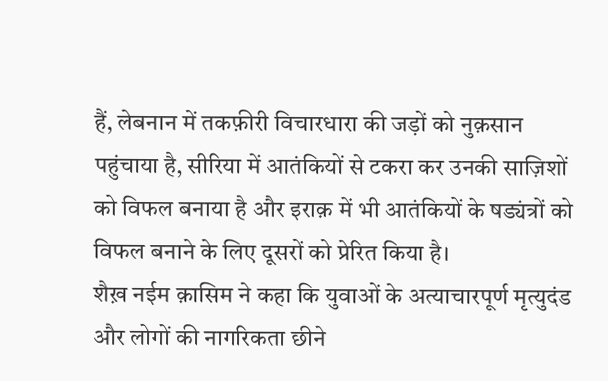हैं, लेबनान में तकफ़ीरी विचारधारा की जड़ों को नुक़सान पहुंचाया है, सीरिया में आतंकियों से टकरा कर उनकी साज़िशों को विफल बनाया है और इराक़ में भी आतंकियों के षड्यंत्रों को विफल बनाने के लिए दूसरों को प्रेरित किया है।
शैख़ नईम क़ासिम ने कहा कि युवाओं के अत्याचारपूर्ण मृत्युदंड और लोगों की नागरिकता छीने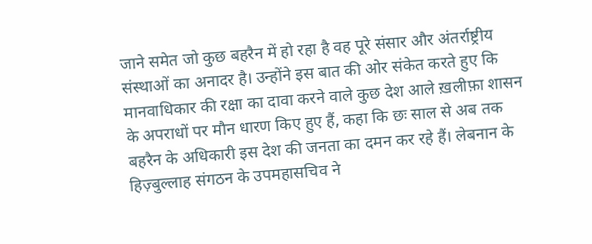जाने समेत जो कुछ बहरैन में हो रहा है वह पूरे संसार और अंतर्राष्ट्रीय संस्थाओं का अनादर है। उन्होंने इस बात की ओर संकेत करते हुए कि मानवाधिकार की रक्षा का दावा करने वाले कुछ देश आले ख़लीफ़ा शासन के अपराधों पर मौन धारण किए हुए हैं, कहा कि छः साल से अब तक बहरैन के अधिकारी इस देश की जनता का दमन कर रहे हैं। लेबनान के हिज़्बुल्लाह संगठन के उपमहासचिव ने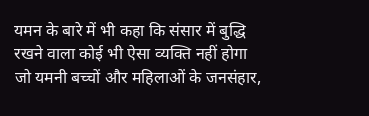यमन के बारे में भी कहा कि संसार में बुद्धि रखने वाला कोई भी ऐसा व्यक्ति नहीं होगा जो यमनी बच्चों और महिलाओं के जनसंहार,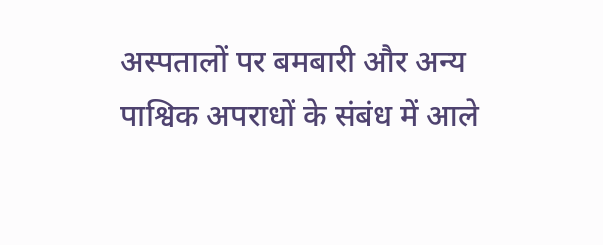अस्पतालों पर बमबारी और अन्य पाश्विक अपराधों के संबंध में आले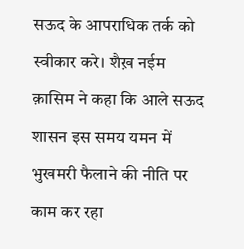सऊद के आपराधिक तर्क को स्वीकार करे। शैख़ नईम क़ासिम ने कहा कि आले सऊद शासन इस समय यमन में भुखमरी फैलाने की नीति पर काम कर रहा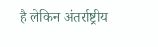है लेकिन अंतर्राष्ट्रीय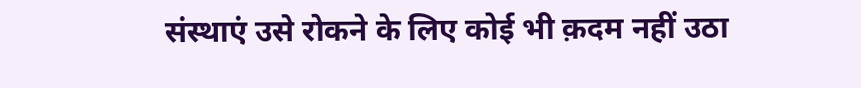संस्थाएं उसे रोकने के लिए कोई भी क़दम नहीं उठा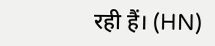रही हैं। (HN)